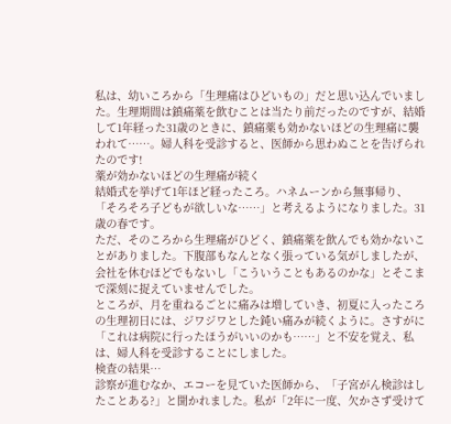私は、幼いころから「生理痛はひどいもの」だと思い込んでいました。生理期間は鎮痛薬を飲むことは当たり前だったのですが、結婚して1年経った31歳のときに、鎮痛薬も効かないほどの生理痛に襲われて……。婦人科を受診すると、医師から思わぬことを告げられたのです!
薬が効かないほどの生理痛が続く
結婚式を挙げて1年ほど経ったころ。ハネムーンから無事帰り、「そろそろ子どもが欲しいな……」と考えるようになりました。31歳の春です。
ただ、そのころから生理痛がひどく、鎮痛薬を飲んでも効かないことがありました。下腹部もなんとなく張っている気がしましたが、会社を休むほどでもないし「こういうこともあるのかな」とそこまで深刻に捉えていませんでした。
ところが、月を重ねるごとに痛みは増していき、初夏に入ったころの生理初日には、ジワジワとした鈍い痛みが続くように。さすがに「これは病院に行ったほうがいいのかも……」と不安を覚え、私は、婦人科を受診することにしました。
検査の結果…
診察が進むなか、エコーを見ていた医師から、「子宮がん検診はしたことある?」と聞かれました。私が「2年に一度、欠かさず受けて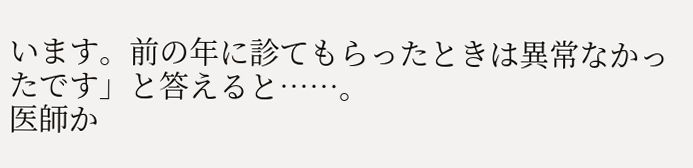います。前の年に診てもらったときは異常なかったです」と答えると……。
医師か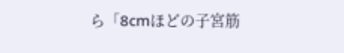ら「8cmほどの子宮筋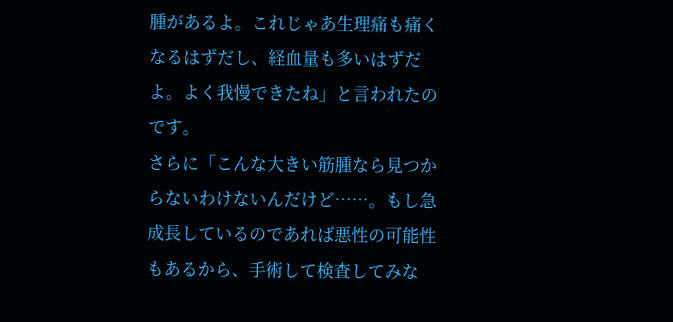腫があるよ。これじゃあ生理痛も痛くなるはずだし、経血量も多いはずだよ。よく我慢できたね」と言われたのです。
さらに「こんな大きい筋腫なら見つからないわけないんだけど……。もし急成長しているのであれば悪性の可能性もあるから、手術して検査してみな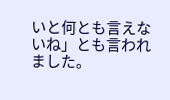いと何とも言えないね」とも言われました。